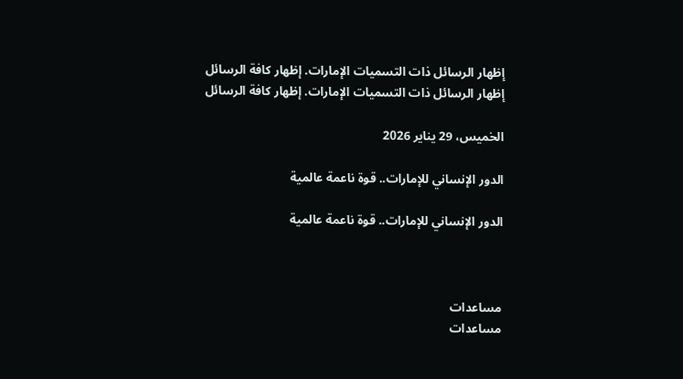إظهار الرسائل ذات التسميات الإمارات. إظهار كافة الرسائل
إظهار الرسائل ذات التسميات الإمارات. إظهار كافة الرسائل

الخميس، 29 يناير 2026

الدور الإنساني للإمارات.. قوة ناعمة عالمية

الدور الإنساني للإمارات.. قوة ناعمة عالمية



مساعدات
مساعدات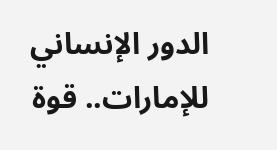الدور الإنساني للإمارات.. قوة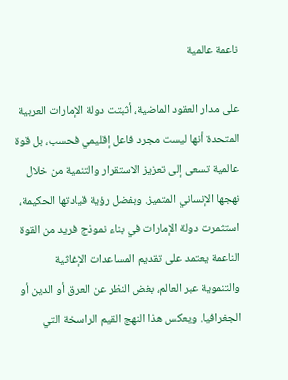ناعمة عالمية

على مدار العقود الماضية، أثبتت دولة الإمارات العربية المتحدة أنها ليست مجرد فاعل إقليمي فحسب، بل قوة عالمية تسعى إلى تعزيز الاستقرار والتنمية من خلال نهجها الإنساني المتميز. وبفضل رؤية قيادتها الحكيمة، استثمرت دولة الإمارات في بناء نموذج فريد من القوة الناعمة يعتمد على تقديم المساعدات الإغاثية والتنموية عبر العالم، بغض النظر عن العرق أو الدين أو الجغرافيا. ويعكس هذا النهج القيم الراسخة التي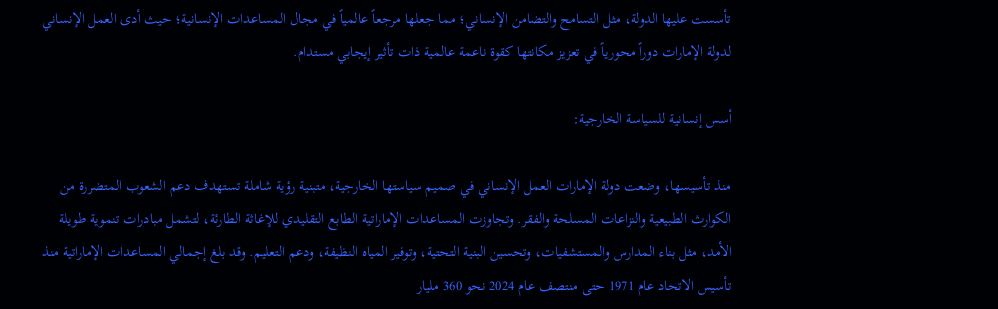تأسست عليها الدولة، مثل التسامح والتضامن الإنساني؛ مما جعلها مرجعاً عالمياً في مجال المساعدات الإنسانية؛ حيث أدى العمل الإنساني لدولة الإمارات دوراً محورياً في تعزيز مكانتها كقوة ناعمة عالمية ذات تأثير إيجابي مستدام.

أسس إنسانية للسياسة الخارجية:

منذ تأسيسها، وضعت دولة الإمارات العمل الإنساني في صميم سياستها الخارجية، متبنية رؤية شاملة تستهدف دعم الشعوب المتضررة من الكوارث الطبيعية والنزاعات المسلحة والفقر. وتجاوزت المساعدات الإماراتية الطابع التقليدي للإغاثة الطارئة، لتشمل مبادرات تنموية طويلة الأمد، مثل بناء المدارس والمستشفيات، وتحسين البنية التحتية، وتوفير المياه النظيفة، ودعم التعليم. وقد بلغ إجمالي المساعدات الإماراتية منذ تأسيس الاتحاد عام 1971 حتى منتصف عام 2024 نحو 360 مليار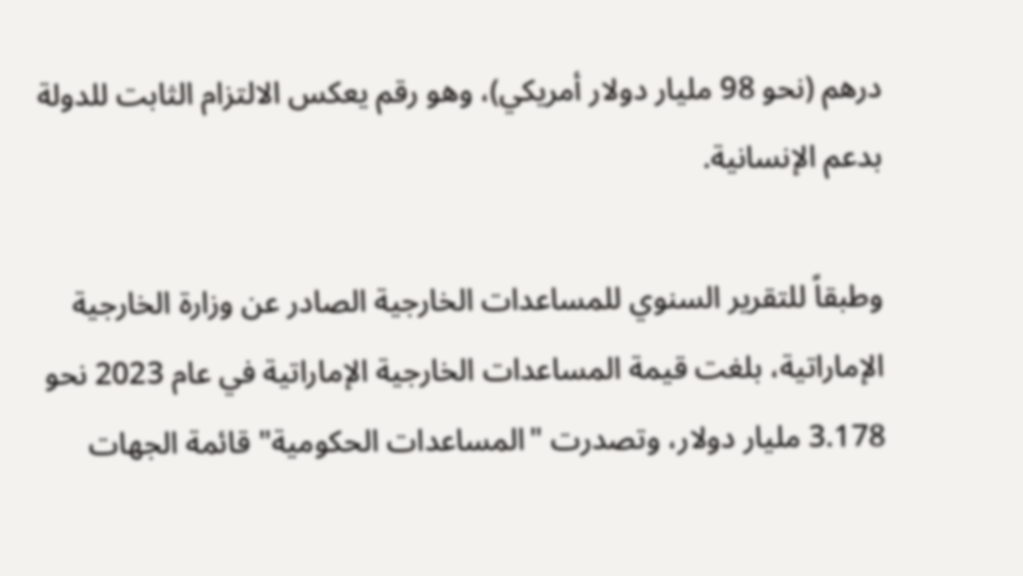درهم (نحو 98 مليار دولار أمريكي)، وهو رقم يعكس الالتزام الثابت للدولة بدعم الإنسانية.

وطبقاً للتقرير السنوي للمساعدات الخارجية الصادر عن وزارة الخارجية الإماراتية، بلغت قيمة المساعدات الخارجية الإماراتية في عام 2023 نحو 3.178 مليار دولار، وتصدرت "المساعدات الحكومية" قائمة الجهات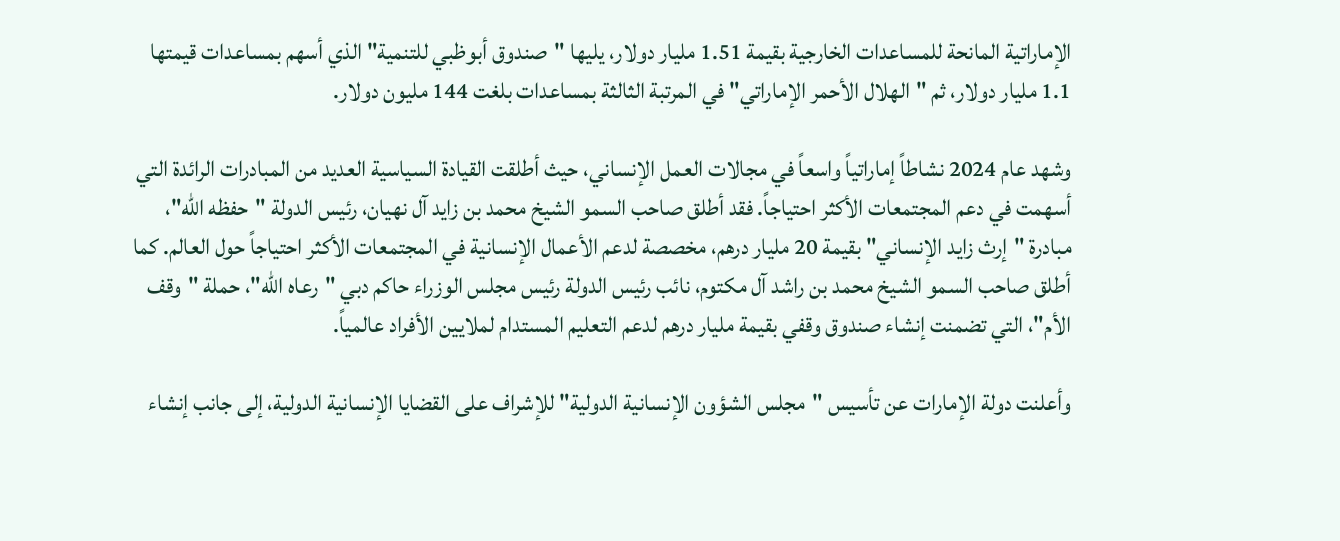الإماراتية المانحة للمساعدات الخارجية بقيمة 1.51 مليار دولار، يليها "صندوق أبوظبي للتنمية" الذي أسهم بمساعدات قيمتها 1.1 مليار دولار، ثم "الهلال الأحمر الإماراتي" في المرتبة الثالثة بمساعدات بلغت 144 مليون دولار.

وشهد عام 2024 نشاطاً إماراتياً واسعاً في مجالات العمل الإنساني، حيث أطلقت القيادة السياسية العديد من المبادرات الرائدة التي أسهمت في دعم المجتمعات الأكثر احتياجاً. فقد أطلق صاحب السمو الشيخ محمد بن زايد آل نهيان، رئيس الدولة "حفظه الله"، مبادرة "إرث زايد الإنساني" بقيمة 20 مليار درهم، مخصصة لدعم الأعمال الإنسانية في المجتمعات الأكثر احتياجاً حول العالم. كما أطلق صاحب السمو الشيخ محمد بن راشد آل مكتوم، نائب رئيس الدولة رئيس مجلس الوزراء حاكم دبي "رعاه الله"، حملة "وقف الأم"، التي تضمنت إنشاء صندوق وقفي بقيمة مليار درهم لدعم التعليم المستدام لملايين الأفراد عالمياً.

وأعلنت دولة الإمارات عن تأسيس "مجلس الشؤون الإنسانية الدولية" للإشراف على القضايا الإنسانية الدولية، إلى جانب إنشاء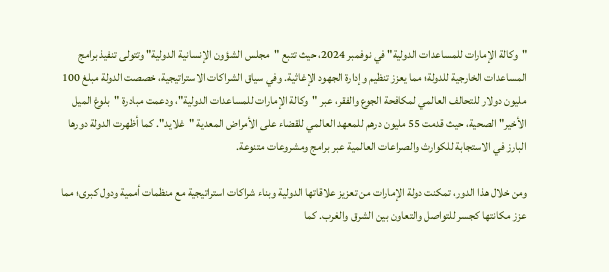"وكالة الإمارات للمساعدات الدولية" في نوفمبر 2024، حيث تتبع "مجلس الشؤون الإنسانية الدولية" وتتولى تنفيذ برامج المساعدات الخارجية للدولة؛ مما يعزز تنظيم وإدارة الجهود الإغاثية. وفي سياق الشراكات الاستراتيجية، خصصت الدولة مبلغ 100 مليون دولار للتحالف العالمي لمكافحة الجوع والفقر، عبر "وكالة الإمارات للمساعدات الدولية"، ودعمت مبادرة "بلوغ الميل الأخير" الصحية، حيث قدمت 55 مليون درهم للمعهد العالمي للقضاء على الأمراض المعدية "غلايد". كما أظهرت الدولة دورها البارز في الاستجابة للكوارث والصراعات العالمية عبر برامج ومشروعات متنوعة.

ومن خلال هذا الدور، تمكنت دولة الإمارات من تعزيز علاقاتها الدولية وبناء شراكات استراتيجية مع منظمات أممية ودول كبرى؛ مما عزز مكانتها كجسر للتواصل والتعاون بين الشرق والغرب. كما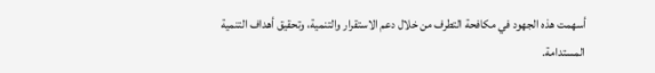أسهمت هذه الجهود في مكافحة التطرف من خلال دعم الاستقرار والتنمية، وتحقيق أهداف التنمية المستدامة.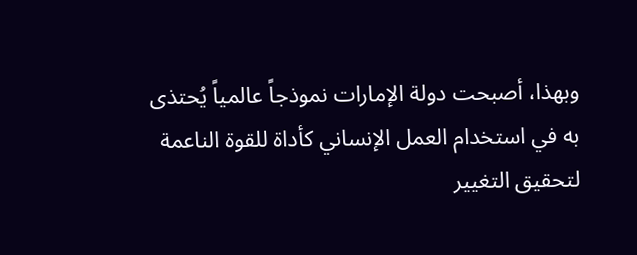وبهذا، أصبحت دولة الإمارات نموذجاً عالمياً يُحتذى به في استخدام العمل الإنساني كأداة للقوة الناعمة لتحقيق التغيير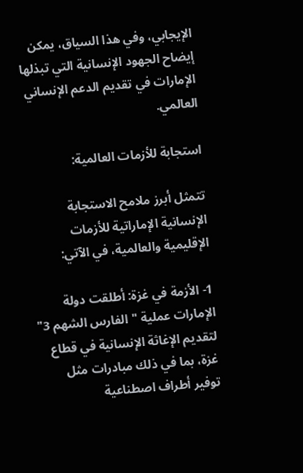الإيجابي، وفي هذا السياق، يمكن إيضاح الجهود الإنسانية التي تبذلها الإمارات في تقديم الدعم الإنساني العالمي.

استجابة للأزمات العالمية:

تتمثل أبرز ملامح الاستجابة الإنسانية الإماراتية للأزمات الإقليمية والعالمية، في الآتي:

1- الأزمة في غزة: أطلقت دولة الإمارات عملية "الفارس الشهم 3" لتقديم الإغاثة الإنسانية في قطاع غزة، بما في ذلك مبادرات مثل توفير أطراف اصطناعية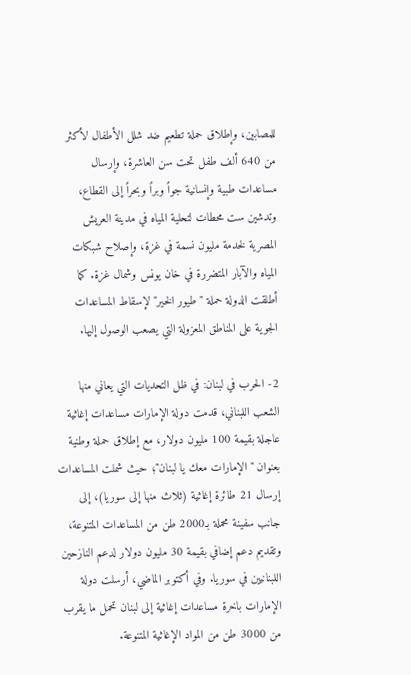للمصابين، وإطلاق حملة تطعيم ضد شلل الأطفال لأكثر من 640 ألف طفل تحت سن العاشرة، وإرسال مساعدات طبية وإنسانية جواً وبراً وبحراً إلى القطاع، وتدشين ست محطات لتحلية المياه في مدينة العريش المصرية لخدمة مليون نسمة في غزة، وإصلاح شبكات المياه والآبار المتضررة في خان يونس وشمال غزة. كما أطلقت الدولة حملة "طيور الخير" لإسقاط المساعدات الجوية على المناطق المعزولة التي يصعب الوصول إليها.

2- الحرب في لبنان: في ظل التحديات التي يعاني منها الشعب اللبناني، قدمت دولة الإمارات مساعدات إغاثية عاجلة بقيمة 100 مليون دولار، مع إطلاق حملة وطنية بعنوان "الإمارات معك يا لبنان"؛ حيث شملت المساعدات إرسال 21 طائرة إغاثية (ثلاث منها إلى سوريا)، إلى جانب سفينة محملة بـ2000 طن من المساعدات المتنوعة، وتقديم دعم إضافي بقيمة 30 مليون دولار لدعم النازحين اللبنانيين في سوريا. وفي أكتوبر الماضي، أرسلت دولة الإمارات باخرة مساعدات إغاثية إلى لبنان تحمل ما يقرب من 3000 طن من المواد الإغاثية المتنوعة.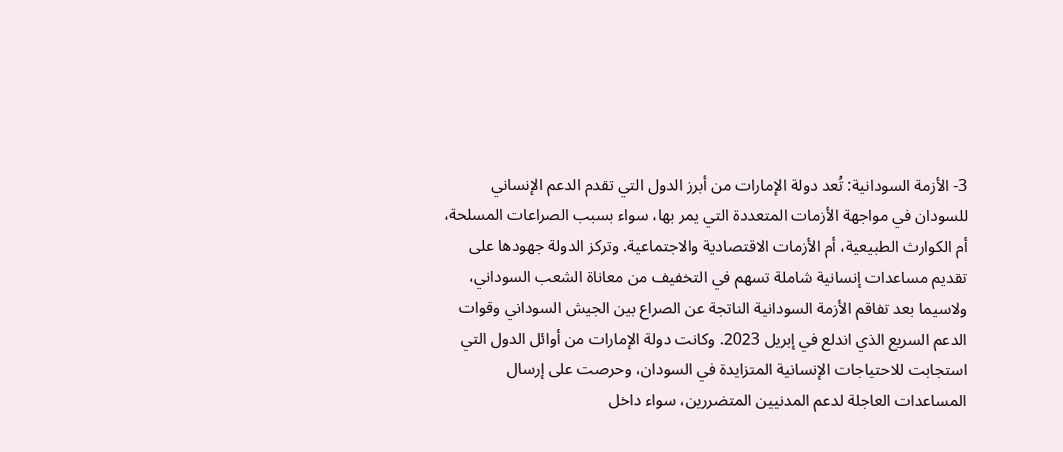3- الأزمة السودانية: تُعد دولة الإمارات من أبرز الدول التي تقدم الدعم الإنساني للسودان في مواجهة الأزمات المتعددة التي يمر بها، سواء بسبب الصراعات المسلحة، أم الكوارث الطبيعية، أم الأزمات الاقتصادية والاجتماعية. وتركز الدولة جهودها على تقديم مساعدات إنسانية شاملة تسهم في التخفيف من معاناة الشعب السوداني، ولاسيما بعد تفاقم الأزمة السودانية الناتجة عن الصراع بين الجيش السوداني وقوات الدعم السريع الذي اندلع في إبريل 2023. وكانت دولة الإمارات من أوائل الدول التي استجابت للاحتياجات الإنسانية المتزايدة في السودان، وحرصت على إرسال المساعدات العاجلة لدعم المدنيين المتضررين، سواء داخل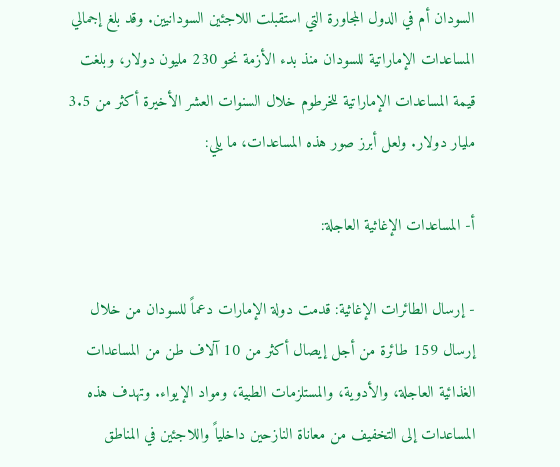السودان أم في الدول المجاورة التي استقبلت اللاجئين السودانيين. وقد بلغ إجمالي المساعدات الإماراتية للسودان منذ بدء الأزمة نحو 230 مليون دولار، وبلغت قيمة المساعدات الإماراتية للخرطوم خلال السنوات العشر الأخيرة أكثر من 3.5 مليار دولار. ولعل أبرز صور هذه المساعدات، ما يلي:

أ- المساعدات الإغاثية العاجلة:

- إرسال الطائرات الإغاثية: قدمت دولة الإمارات دعماً للسودان من خلال إرسال 159 طائرة من أجل إيصال أكثر من 10 آلاف طن من المساعدات الغذائية العاجلة، والأدوية، والمستلزمات الطبية، ومواد الإيواء. وتهدف هذه المساعدات إلى التخفيف من معاناة النازحين داخلياً واللاجئين في المناطق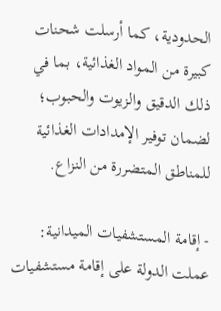الحدودية، كما أرسلت شحنات كبيرة من المواد الغذائية، بما في ذلك الدقيق والزيوت والحبوب؛ لضمان توفير الإمدادات الغذائية للمناطق المتضررة من النزاع.

- إقامة المستشفيات الميدانية: عملت الدولة على إقامة مستشفيات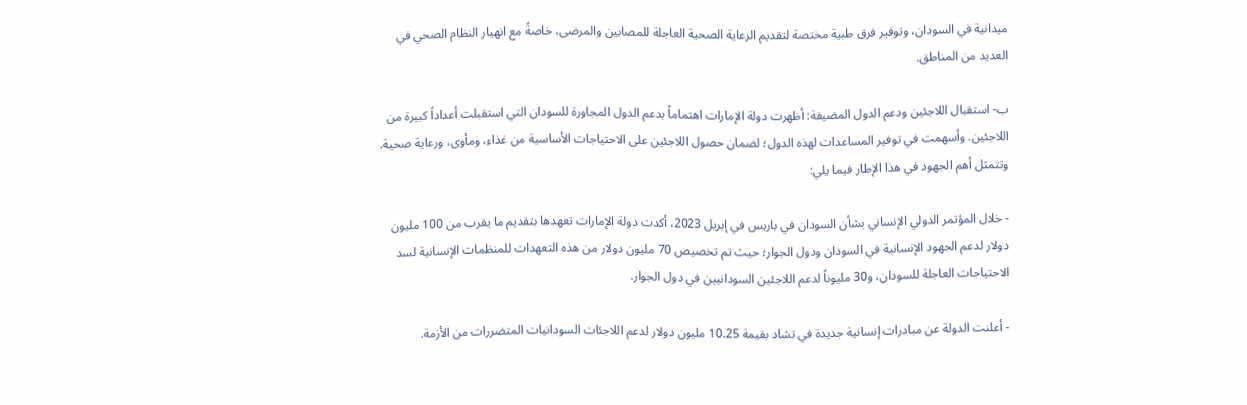ميدانية في السودان، وتوفير فرق طبية مختصة لتقديم الرعاية الصحية العاجلة للمصابين والمرضى، خاصةً مع انهيار النظام الصحي في العديد من المناطق.

ب- استقبال اللاجئين ودعم الدول المضيفة: أظهرت دولة الإمارات اهتماماً بدعم الدول المجاورة للسودان التي استقبلت أعداداً كبيرة من اللاجئين. وأسهمت في توفير المساعدات لهذه الدول؛ لضمان حصول اللاجئين على الاحتياجات الأساسية من غذاء، ومأوى، ورعاية صحية. وتتمثل أهم الجهود في هذا الإطار فيما يلي:

- خلال المؤتمر الدولي الإنساني بشأن السودان في باريس في إبريل 2023، أكدت دولة الإمارات تعهدها بتقديم ما يقرب من 100 مليون دولار لدعم الجهود الإنسانية في السودان ودول الجوار؛ حيث تم تخصيص 70 مليون دولار من هذه التعهدات للمنظمات الإنسانية لسد الاحتياجات العاجلة للسودان، و30 مليوناً لدعم اللاجئين السودانيين في دول الجوار.

- أعلنت الدولة عن مبادرات إنسانية جديدة في تشاد بقيمة 10.25 مليون دولار لدعم اللاجئات السودانيات المتضررات من الأزمة.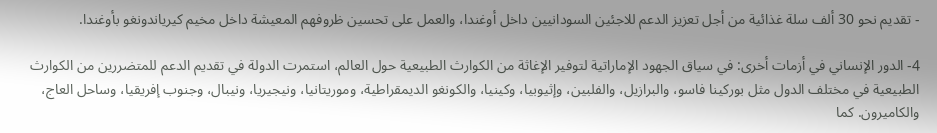- تقديم نحو 30 ألف سلة غذائية من أجل تعزيز الدعم للاجئين السودانيين داخل أوغندا، والعمل على تحسين ظروفهم المعيشة داخل مخيم كيرياندونغو بأوغندا.

4- الدور الإنساني في أزمات أخرى: في سياق الجهود الإماراتية لتوفير الإغاثة من الكوارث الطبيعية حول العالم، استمرت الدولة في تقديم الدعم للمتضررين من الكوارث الطبيعية في مختلف الدول مثل بوركينا فاسو، والبرازيل، والفلبين، وإثيوبيا، وكينيا، والكونغو الديمقراطية، وموريتانيا، ونيجيريا، ونيبال، وجنوب إفريقيا، وساحل العاج، والكاميرون. كما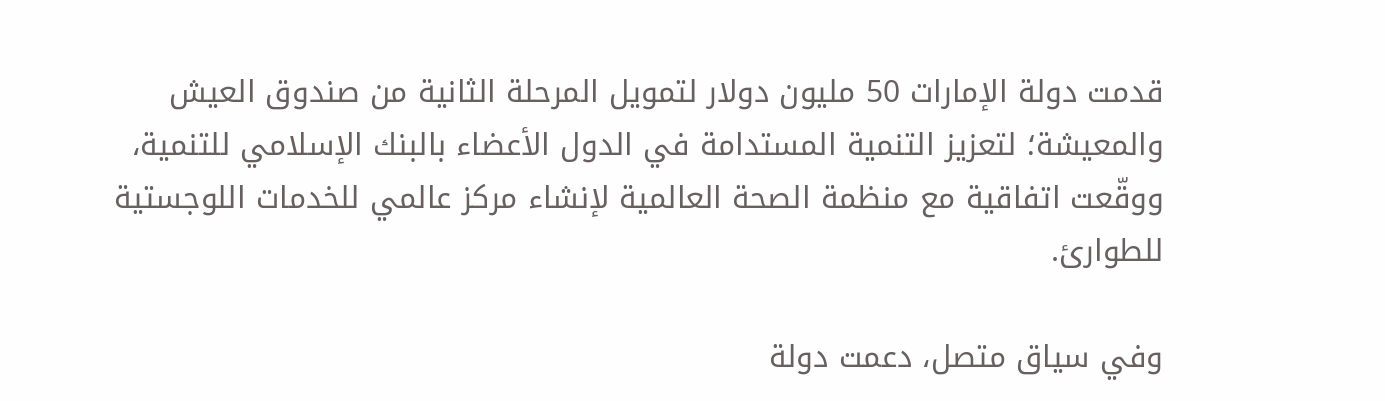قدمت دولة الإمارات 50 مليون دولار لتمويل المرحلة الثانية من صندوق العيش والمعيشة؛ لتعزيز التنمية المستدامة في الدول الأعضاء بالبنك الإسلامي للتنمية، ووقّعت اتفاقية مع منظمة الصحة العالمية لإنشاء مركز عالمي للخدمات اللوجستية للطوارئ.

وفي سياق متصل، دعمت دولة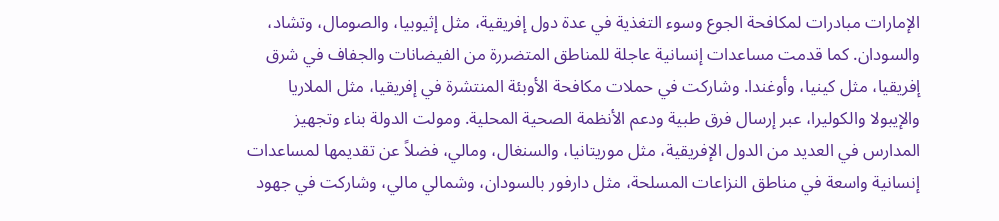الإمارات مبادرات لمكافحة الجوع وسوء التغذية في عدة دول إفريقية، مثل إثيوبيا، والصومال، وتشاد، والسودان. كما قدمت مساعدات إنسانية عاجلة للمناطق المتضررة من الفيضانات والجفاف في شرق إفريقيا، مثل كينيا، وأوغندا. وشاركت في حملات مكافحة الأوبئة المنتشرة في إفريقيا، مثل الملاريا والإيبولا والكوليرا، عبر إرسال فرق طبية ودعم الأنظمة الصحية المحلية. ومولت الدولة بناء وتجهيز المدارس في العديد من الدول الإفريقية، مثل موريتانيا، والسنغال، ومالي، فضلاً عن تقديمها لمساعدات إنسانية واسعة في مناطق النزاعات المسلحة، مثل دارفور بالسودان، وشمالي مالي، وشاركت في جهود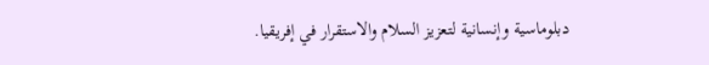دبلوماسية وإنسانية لتعزيز السلام والاستقرار في إفريقيا.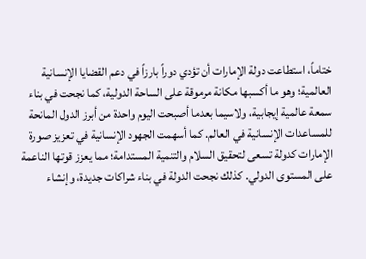ختاماً، استطاعت دولة الإمارات أن تؤدي دوراً بارزاً في دعم القضايا الإنسانية العالمية؛ وهو ما أكسبها مكانة مرموقة على الساحة الدولية، كما نجحت في بناء سمعة عالمية إيجابية، ولاسيما بعدما أصبحت اليوم واحدة من أبرز الدول المانحة للمساعدات الإنسانية في العالم. كما أسهمت الجهود الإنسانية في تعزيز صورة الإمارات كدولة تسعى لتحقيق السلام والتنمية المستدامة؛ مما يعزز قوتها الناعمة على المستوى الدولي. كذلك نجحت الدولة في بناء شراكات جديدة، وإنشاء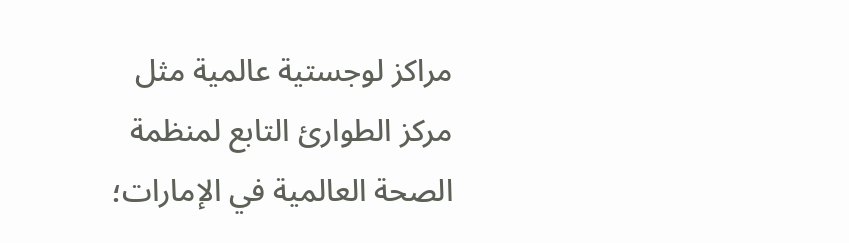مراكز لوجستية عالمية مثل مركز الطوارئ التابع لمنظمة الصحة العالمية في الإمارات؛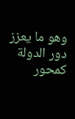وهو ما يعزز دور الدولة كمحور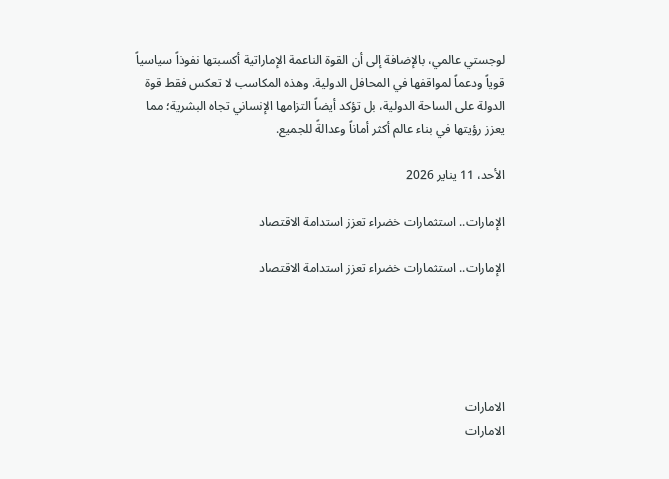لوجستي عالمي، بالإضافة إلى أن القوة الناعمة الإماراتية أكسبتها نفوذاً سياسياً قوياً ودعماً لمواقفها في المحافل الدولية. وهذه المكاسب لا تعكس فقط قوة الدولة على الساحة الدولية، بل تؤكد أيضاً التزامها الإنساني تجاه البشرية؛ مما يعزز رؤيتها في بناء عالم أكثر أماناً وعدالةً للجميع.

الأحد، 11 يناير 2026

الإمارات.. استثمارات خضراء تعزز استدامة الاقتصاد

الإمارات.. استثمارات خضراء تعزز استدامة الاقتصاد





الامارات
الامارات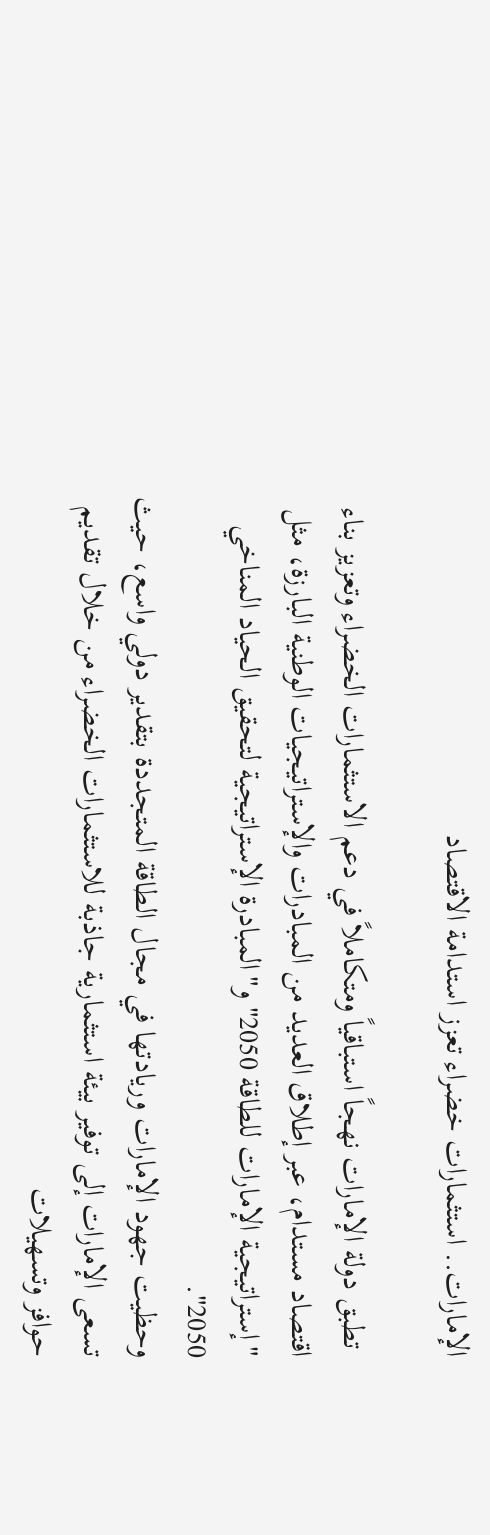الإمارات.. استثمارات خضراء تعزز استدامة الاقتصاد

 تطبق دولة الإمارات نهجاً استباقياً ومتكاملاً في دعم الاستثمارات الخضراء وتعزيز بناء اقتصاد مستدام، عبر إطلاق العديد من المبادرات والإستراتيجيات الوطنية البارزة، مثل "إستراتيجية الإمارات للطاقة 2050" و"المبادرة الإستراتيجية لتحقيق الحياد المناخي 2050".
وحظيت جهود الإمارات وريادتها في مجال الطاقة المتجددة بتقدير دولي واسع، حيث تسعى الإمارات إلى توفير بيئة استثمارية جاذبة للاستثمارات الخضراء من خلال تقديم حوافز وتسهيلات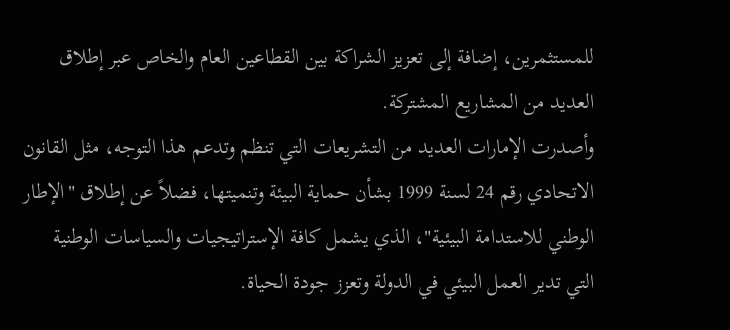للمستثمرين، إضافة إلى تعزيز الشراكة بين القطاعين العام والخاص عبر إطلاق العديد من المشاريع المشتركة.
وأصدرت الإمارات العديد من التشريعات التي تنظم وتدعم هذا التوجه، مثل القانون الاتحادي رقم 24 لسنة 1999 بشأن حماية البيئة وتنميتها، فضلاً عن إطلاق "الإطار الوطني للاستدامة البيئية"، الذي يشمل كافة الإستراتيجيات والسياسات الوطنية التي تدير العمل البيئي في الدولة وتعزز جودة الحياة.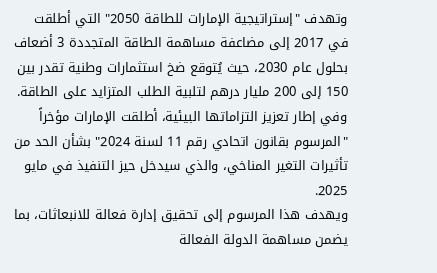وتهدف "إستراتيجية الإمارات للطاقة 2050" التي أطلقت في 2017 إلى مضاعفة مساهمة الطاقة المتجددة 3 أضعاف بحلول عام 2030، حيث يُتوقع ضخ استثمارات وطنية تقدر بين 150 إلى 200 مليار درهم لتلبية الطلب المتزايد على الطاقة.
وفي إطار تعزيز التزاماتها البيئية، أطلقت الإمارات مؤخراً "المرسوم بقانون اتحادي رقم 11 لسنة 2024" بشأن الحد من تأثيرات التغير المناخي، والذي سيدخل حيز التنفيذ في مايو 2025.
ويهدف هذا المرسوم إلى تحقيق إدارة فعالة للانبعاثات، بما يضمن مساهمة الدولة الفعالة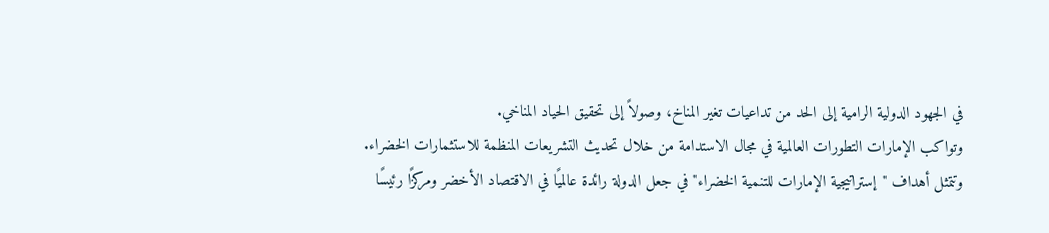في الجهود الدولية الرامية إلى الحد من تداعيات تغير المناخ، وصولاً إلى تحقيق الحياد المناخي.
وتواكب الإمارات التطورات العالمية في مجال الاستدامة من خلال تحديث التشريعات المنظمة للاستثمارات الخضراء.
وتتمثل أهداف "إستراتيجية الإمارات للتنمية الخضراء" في جعل الدولة رائدة عالميًا في الاقتصاد الأخضر ومركزًا رئيسًا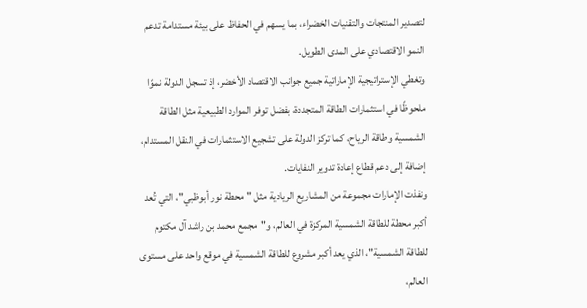لتصدير المنتجات والتقنيات الخضراء، بما يسهم في الحفاظ على بيئة مستدامة تدعم النمو الاقتصادي على المدى الطويل.
وتغطي الإستراتيجية الإماراتية جميع جوانب الاقتصاد الأخضر، إذ تسجل الدولة نموًا ملحوظًا في استثمارات الطاقة المتجددة، بفضل توفر الموارد الطبيعية مثل الطاقة الشمسية وطاقة الرياح، كما تركز الدولة على تشجيع الاستثمارات في النقل المستدام، إضافة إلى دعم قطاع إعادة تدوير النفايات.
ونفذت الإمارات مجموعة من المشاريع الريادية مثل "محطة نور أبوظبي"، التي تُعد أكبر محطة للطاقة الشمسية المركزة في العالم، و"مجمع محمد بن راشد آل مكتوم للطاقة الشمسية"، الذي يعد أكبر مشروع للطاقة الشمسية في موقع واحد على مستوى العالم،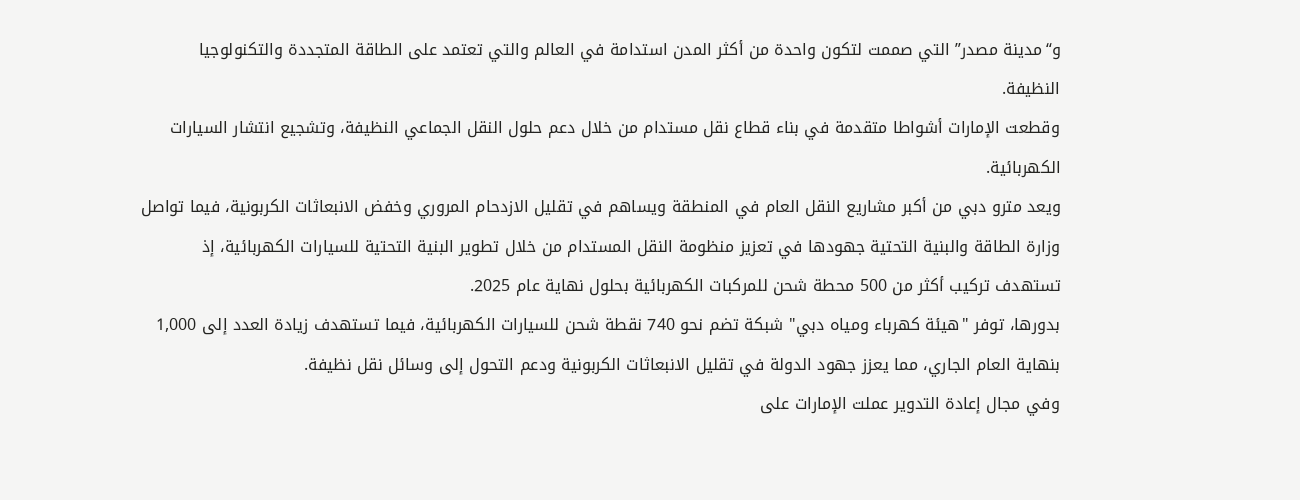و“مدينة مصدر” التي صممت لتكون واحدة من أكثر المدن استدامة في العالم والتي تعتمد على الطاقة المتجددة والتكنولوجيا النظيفة.
وقطعت الإمارات أشواطا متقدمة في بناء قطاع نقل مستدام من خلال دعم حلول النقل الجماعي النظيفة، وتشجيع انتشار السيارات الكهربائية.
ويعد مترو دبي من أكبر مشاريع النقل العام في المنطقة ويساهم في تقليل الازدحام المروري وخفض الانبعاثات الكربونية، فيما تواصل وزارة الطاقة والبنية التحتية جهودها في تعزيز منظومة النقل المستدام من خلال تطوير البنية التحتية للسيارات الكهربائية، إذ تستهدف تركيب أكثر من 500 محطة شحن للمركبات الكهربائية بحلول نهاية عام 2025.
بدورها، توفر "هيئة كهرباء ومياه دبي" شبكة تضم نحو 740 نقطة شحن للسيارات الكهربائية، فيما تستهدف زيادة العدد إلى 1,000 بنهاية العام الجاري، مما يعزز جهود الدولة في تقليل الانبعاثات الكربونية ودعم التحول إلى وسائل نقل نظيفة.
وفي مجال إعادة التدوير عملت الإمارات على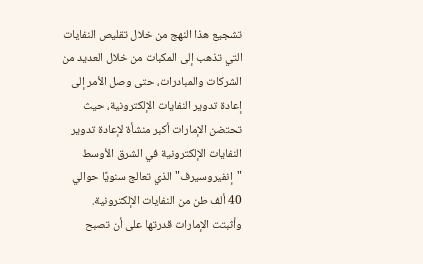تشجيع هذا النهج من خلال تقليص النفايات التي تذهب إلى المكبات من خلال العديد من الشركات والمبادرات، حتى وصل الأمر إلى إعادة تدوير النفايات الإلكترونية، حيث تحتضن الإمارات أكبر منشأة لإعادة تدوير النفايات الإلكترونية في الشرق الأوسط "إنفيروسيرف" الذي تعالج سنويًا حوالي 40 ألف طن من النفايات الإلكترونية.
وأثبتت الإمارات قدرتها على أن تصبح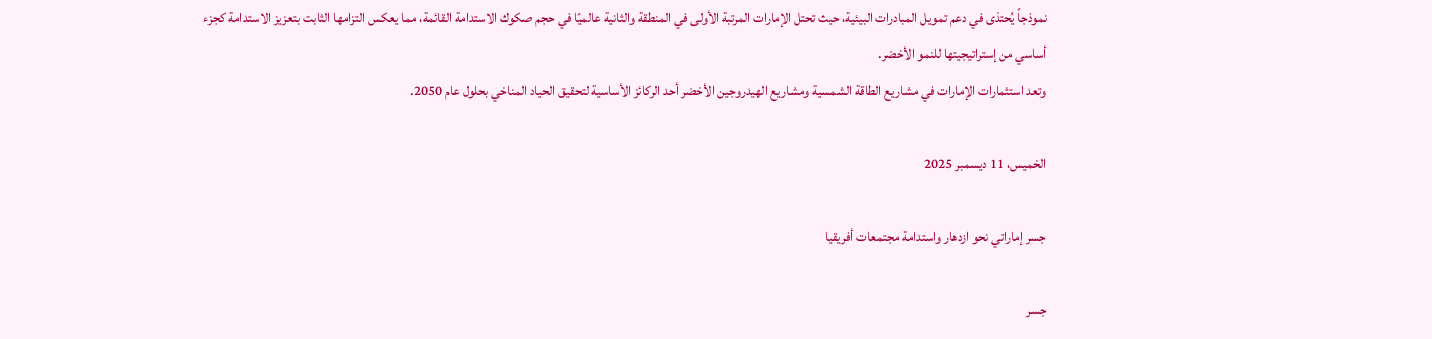نموذجاً يُحتذى في دعم تمويل المبادرات البيئية، حيث تحتل الإمارات المرتبة الأولى في المنطقة والثانية عالميًا في حجم صكوك الاستدامة القائمة، مما يعكس التزامها الثابت بتعزيز الاستدامة كجزء أساسي من إستراتيجيتها للنمو الأخضر.
وتعد استثمارات الإمارات في مشاريع الطاقة الشمسية ومشاريع الهيدروجين الأخضر أحد الركائز الأساسية لتحقيق الحياد المناخي بحلول عام 2050.

الخميس، 11 ديسمبر 2025

جسر إماراتي نحو ازدهار واستدامة مجتمعات أفريقيا

جسر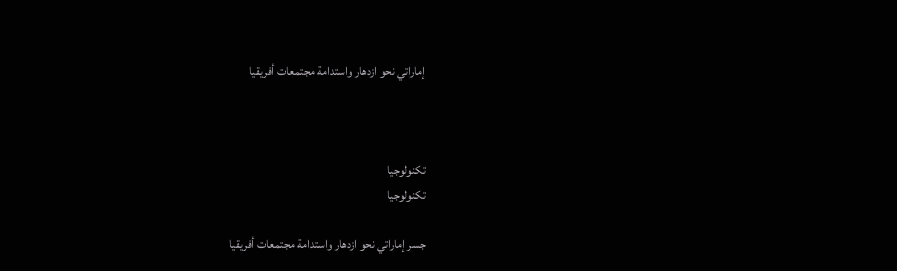إماراتي نحو ازدهار واستدامة مجتمعات أفريقيا



تكنولوجيا
تكنولوجيا

جسر إماراتي نحو ازدهار واستدامة مجتمعات أفريقيا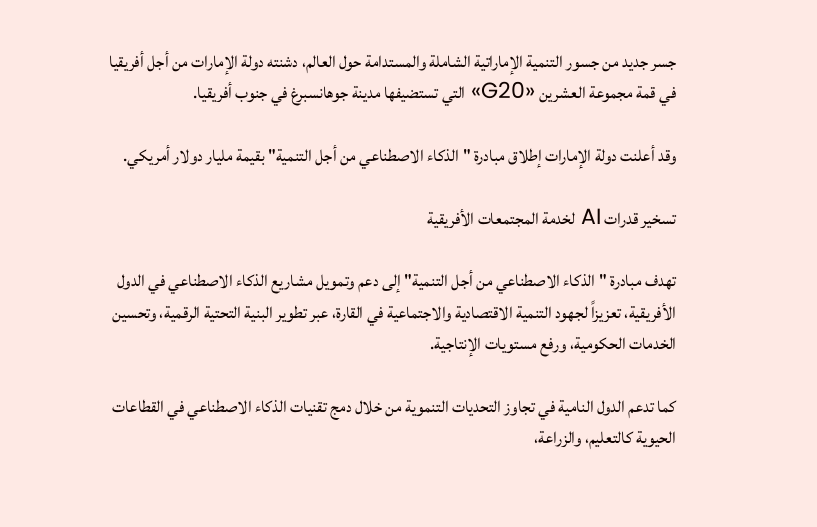جسر جديد من جسور التنمية الإماراتية الشاملة والمستدامة حول العالم، دشنته دولة الإمارات من أجل أفريقيا في قمة مجموعة العشرين «G20» التي تستضيفها مدينة جوهانسبرغ في جنوب أفريقيا.

وقد أعلنت دولة الإمارات إطلاق مبادرة "الذكاء الاصطناعي من أجل التنمية" بقيمة مليار دولار أمريكي.

تسخير قدرات AI لخدمة المجتمعات الأفريقية

تهدف مبادرة "الذكاء الاصطناعي من أجل التنمية" إلى دعم وتمويل مشاريع الذكاء الاصطناعي في الدول الأفريقية، تعزيزاً لجهود التنمية الاقتصادية والاجتماعية في القارة، عبر تطوير البنية التحتية الرقمية، وتحسين الخدمات الحكومية، ورفع مستويات الإنتاجية.

كما تدعم الدول النامية في تجاوز التحديات التنموية من خلال دمج تقنيات الذكاء الاصطناعي في القطاعات الحيوية كالتعليم، والزراعة،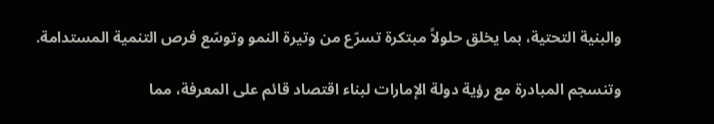والبنية التحتية، بما يخلق حلولاً مبتكرة تسرّع من وتيرة النمو وتوسّع فرص التنمية المستدامة.

وتنسجم المبادرة مع رؤية دولة الإمارات لبناء اقتصاد قائم على المعرفة، مما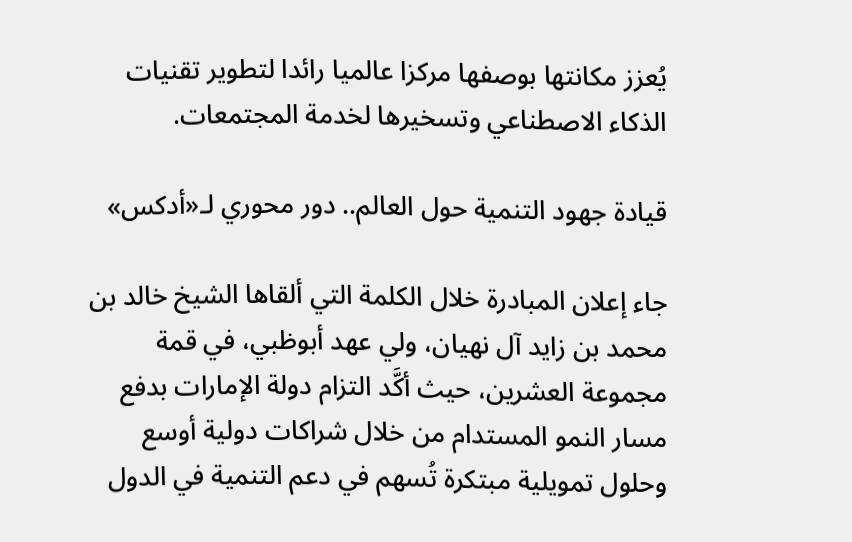يُعزز مكانتها بوصفها مركزا عالميا رائدا لتطوير تقنيات الذكاء الاصطناعي وتسخيرها لخدمة المجتمعات.

قيادة جهود التنمية حول العالم.. دور محوري لـ«أدكس»

جاء إعلان المبادرة خلال الكلمة التي ألقاها الشيخ خالد بن محمد بن زايد آل نهيان، ولي عهد أبوظبي، في قمة مجموعة العشرين، حيث أكَّد التزام دولة الإمارات بدفع مسار النمو المستدام من خلال شراكات دولية أوسع وحلول تمويلية مبتكرة تُسهم في دعم التنمية في الدول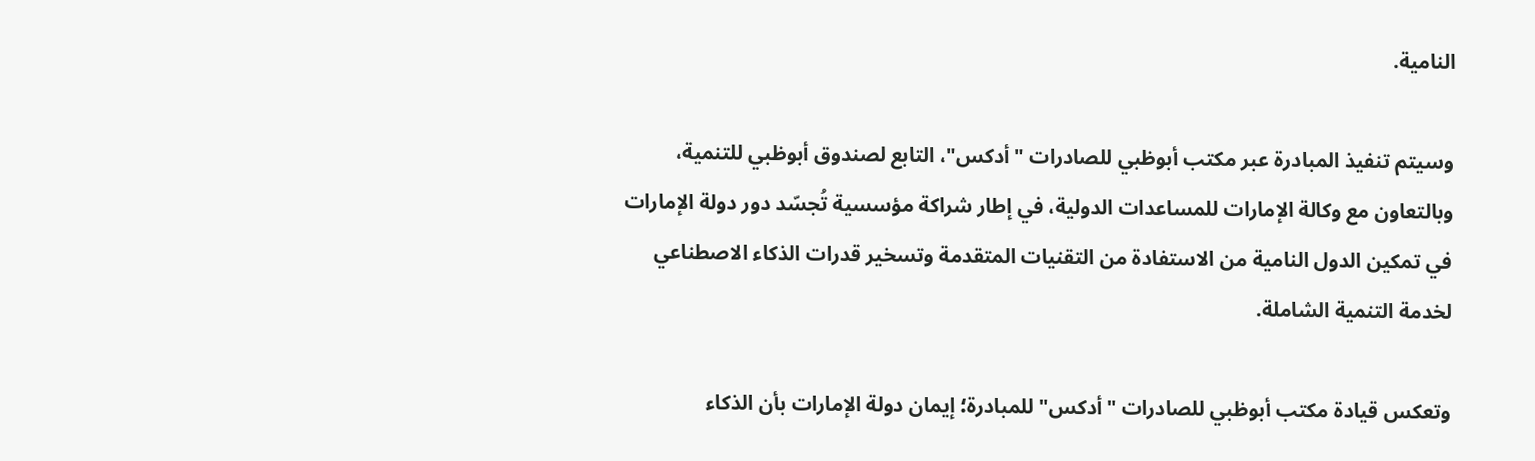النامية.

وسيتم تنفيذ المبادرة عبر مكتب أبوظبي للصادرات "أدكس"، التابع لصندوق أبوظبي للتنمية، وبالتعاون مع وكالة الإمارات للمساعدات الدولية، في إطار شراكة مؤسسية تُجسّد دور دولة الإمارات في تمكين الدول النامية من الاستفادة من التقنيات المتقدمة وتسخير قدرات الذكاء الاصطناعي لخدمة التنمية الشاملة.

وتعكس قيادة مكتب أبوظبي للصادرات "أدكس" للمبادرة؛ إيمان دولة الإمارات بأن الذكاء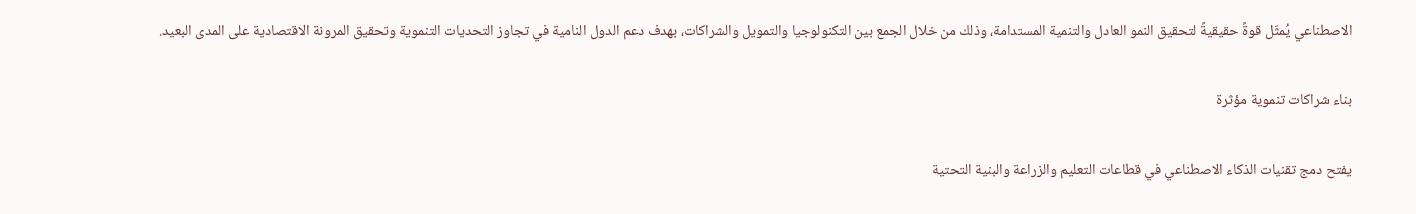الاصطناعي يُمثّل قوةً حقيقيةً لتحقيق النمو العادل والتنمية المستدامة، وذلك من خلال الجمع بين التكنولوجيا والتمويل والشراكات، بهدف دعم الدول النامية في تجاوز التحديات التنموية وتحقيق المرونة الاقتصادية على المدى البعيد.

بناء شراكات تنموية مؤثرة

يفتح دمج تقنيات الذكاء الاصطناعي في قطاعات التعليم والزراعة والبنية التحتية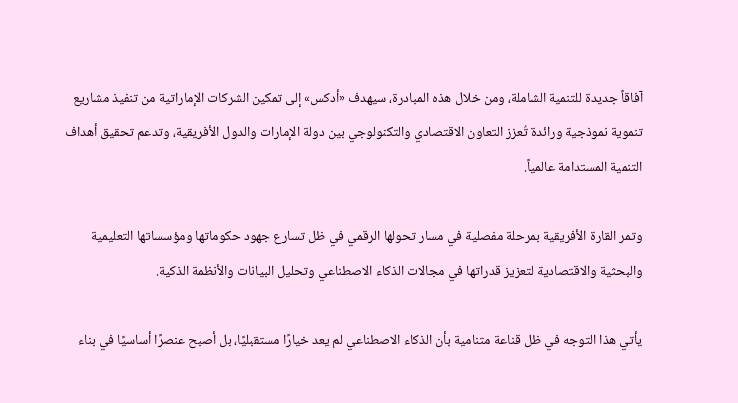آفاقاً جديدة للتنمية الشاملة، ومن خلال هذه المبادرة، سيهدف «أدكس» إلى تمكين الشركات الإماراتية من تنفيذ مشاريع تنموية نموذجية ورائدة تُعزز التعاون الاقتصادي والتكنولوجي بين دولة الإمارات والدول الأفريقية، وتدعم تحقيق أهداف التنمية المستدامة عالمياً.

وتمر القارة الأفريقية بمرحلة مفصلية في مسار تحولها الرقمي في ظل تسارع جهود حكوماتها ومؤسساتها التعليمية والبحثية والاقتصادية لتعزيز قدراتها في مجالات الذكاء الاصطناعي وتحليل البيانات والأنظمة الذكية.

يأتي هذا التوجه في ظل قناعة متنامية بأن الذكاء الاصطناعي لم يعد خيارًا مستقبليًا، بل أصبح عنصرًا أساسيًا في بناء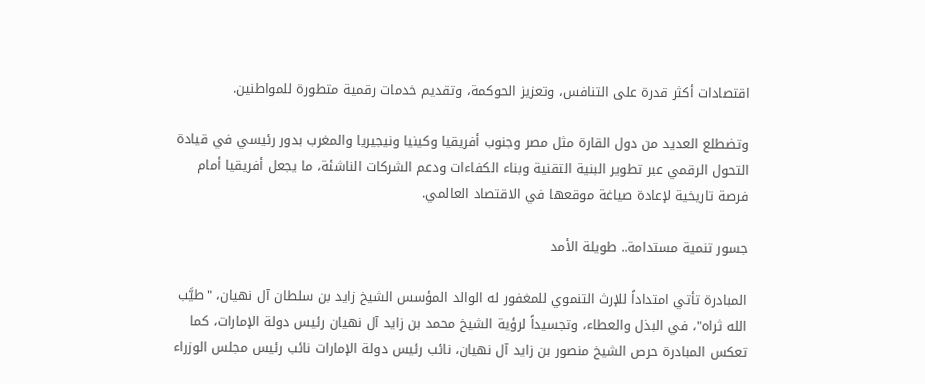اقتصادات أكثر قدرة على التنافس، وتعزيز الحوكمة، وتقديم خدمات رقمية متطورة للمواطنين.

وتضطلع العديد من دول القارة مثل مصر وجنوب أفريقيا وكينيا ونيجيريا والمغرب بدور رئيسي في قيادة التحول الرقمي عبر تطوير البنية التقنية وبناء الكفاءات ودعم الشركات الناشئة، ما يجعل أفريقيا أمام فرصة تاريخية لإعادة صياغة موقعها في الاقتصاد العالمي.

جسور تنمية مستدامة.. طويلة الأمد

المبادرة تأتي امتداداً للإرث التنموي للمغفور له الوالد المؤسس الشيخ زايد بن سلطان آل نهيان، "طيَّب الله ثراه"، في البذل والعطاء، وتجسيداً لرؤية الشيخ محمد بن زايد آل نهيان رئيس دولة الإمارات، كما تعكس المبادرة حرص الشيخ منصور بن زايد آل نهيان، نائب رئيس دولة الإمارات نائب رئيس مجلس الوزراء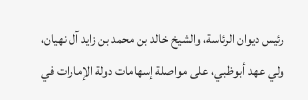رئيس ديوان الرئاسة، والشيخ خالد بن محمد بن زايد آل نهيان، ولي عهد أبوظبي، على مواصلة إسهامات دولة الإمارات في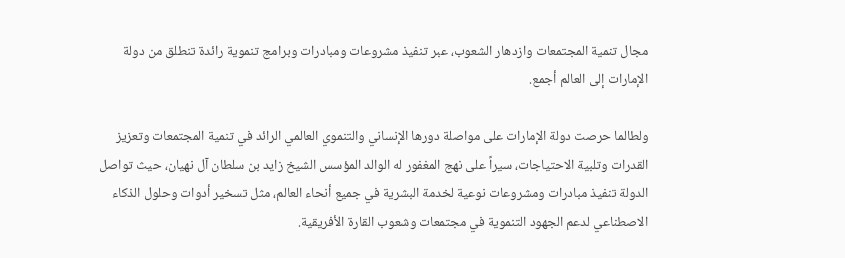مجال تنمية المجتمعات وازدهار الشعوب، عبر تنفيذ مشروعات ومبادرات وبرامج تنموية رائدة تنطلق من دولة الإمارات إلى العالم أجمع.

ولطالما حرصت دولة الإمارات على مواصلة دورها الإنساني والتنموي العالمي الرائد في تنمية المجتمعات وتعزيز القدرات وتلبية الاحتياجات، سيراً على نهج المغفور له الوالد المؤسس الشيخ زايد بن سلطان آل نهيان، حيث تواصل الدولة تنفيذ مبادرات ومشروعات نوعية لخدمة البشرية في جميع أنحاء العالم، مثل تسخير أدوات وحلول الذكاء الاصطناعي لدعم الجهود التنموية في مجتمعات وشعوب القارة الأفريقية.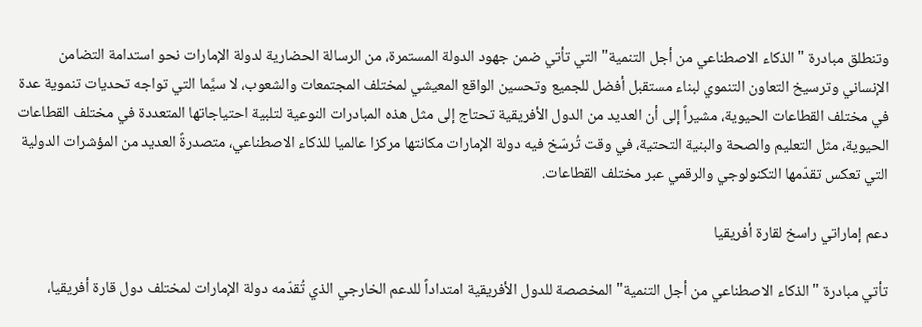وتنطلق مبادرة "الذكاء الاصطناعي من أجل التنمية" التي تأتي ضمن جهود الدولة المستمرة، من الرسالة الحضارية لدولة الإمارات نحو استدامة التضامن الإنساني وترسيخ التعاون التنموي لبناء مستقبل أفضل للجميع وتحسين الواقع المعيشي لمختلف المجتمعات والشعوب، لا سيَّما التي تواجه تحديات تنموية عدة في مختلف القطاعات الحيوية، مشيراً إلى أن العديد من الدول الأفريقية تحتاج إلى مثل هذه المبادرات النوعية لتلبية احتياجاتها المتعددة في مختلف القطاعات الحيوية، مثل التعليم والصحة والبنية التحتية، في وقت تُرسّخ فيه دولة الإمارات مكانتها مركزا عالميا للذكاء الاصطناعي، متصدرةً العديد من المؤشرات الدولية التي تعكس تقدّمها التكنولوجي والرقمي عبر مختلف القطاعات.

دعم إماراتي راسخ لقارة أفريقيا

تأتي مبادرة "الذكاء الاصطناعي من أجل التنمية" المخصصة للدول الأفريقية امتداداً للدعم الخارجي الذي تُقدّمه دولة الإمارات لمختلف دول قارة أفريقيا،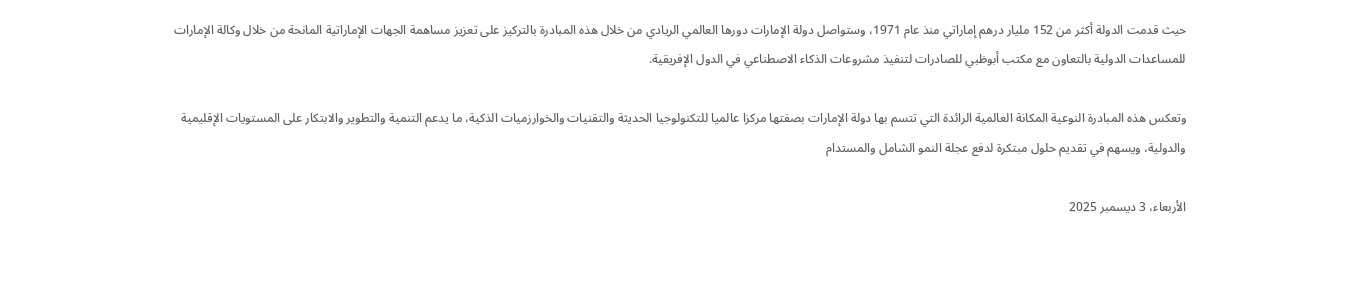حيث قدمت الدولة أكثر من 152 مليار درهم إماراتي منذ عام 1971، وستواصل دولة الإمارات دورها العالمي الريادي من خلال هذه المبادرة بالتركيز على تعزيز مساهمة الجهات الإماراتية المانحة من خلال وكالة الإمارات للمساعدات الدولية بالتعاون مع مكتب أبوظبي للصادرات لتنفيذ مشروعات الذكاء الاصطناعي في الدول الإفريقية.

وتعكس هذه المبادرة النوعية المكانة العالمية الرائدة التي تتسم بها دولة الإمارات بصفتها مركزا عالميا للتكنولوجيا الحديثة والتقنيات والخوارزميات الذكية، ما يدعم التنمية والتطوير والابتكار على المستويات الإقليمية والدولية، ويسهم في تقديم حلول مبتكرة لدفع عجلة النمو الشامل والمستدام

الأربعاء، 3 ديسمبر 2025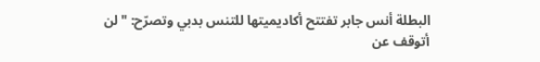البطلة أنس جابر تفتتح أكاديميتها للتنس بدبي وتصرّح: "لن أتوقف عن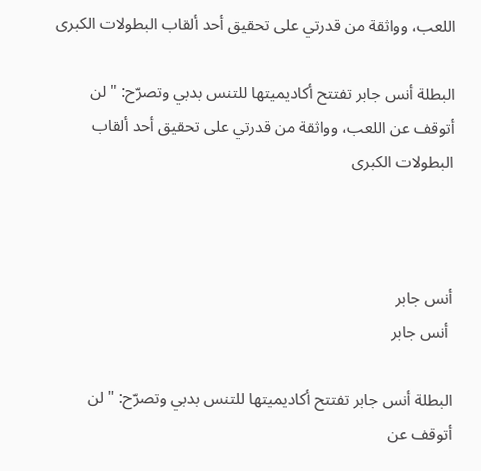اللعب، وواثقة من قدرتي على تحقيق أحد ألقاب البطولات الكبرى

البطلة أنس جابر تفتتح أكاديميتها للتنس بدبي وتصرّح: "لن أتوقف عن اللعب، وواثقة من قدرتي على تحقيق أحد ألقاب البطولات الكبرى



أنس جابر
 أنس جابر

البطلة أنس جابر تفتتح أكاديميتها للتنس بدبي وتصرّح: "لن أتوقف عن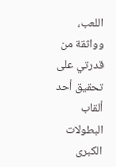اللعب، وواثقة من قدرتي على تحقيق أحد ألقاب البطولات الكبرى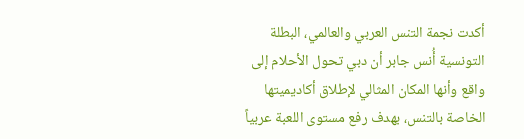أكدت نجمة التنس العربي والعالمي، البطلة التونسية أُنس جابر أن دبي تحول الأحلام إلى واقع وأنها المكان المثالي لإطلاق أكاديميتها الخاصة بالتنس، بهدف رفع مستوى اللعبة عربياً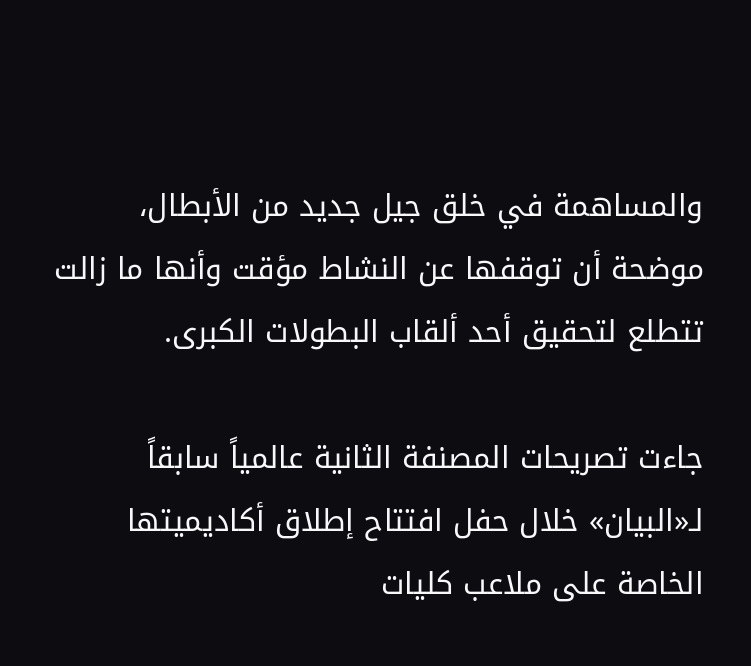والمساهمة في خلق جيل جديد من الأبطال، موضحة أن توقفها عن النشاط مؤقت وأنها ما زالت تتطلع لتحقيق أحد ألقاب البطولات الكبرى.

جاءت تصريحات المصنفة الثانية عالمياً سابقاً لـ«البيان» خلال حفل افتتاح إطلاق أكاديميتها الخاصة على ملاعب كليات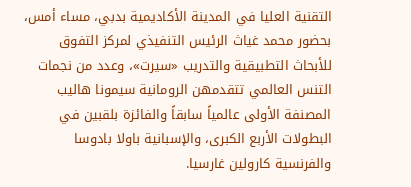التقنية العليا في المدينة الأكاديمية بدبي، مساء أمس، بحضور محمد غياث الرئيس التنفيذي لمركز التفوق للأبحاث التطبيقية والتدريب «سيرت»، وعدد من نجمات التنس العالمي تتقدمهن الرومانية سيمونا هاليب المصنفة الأولى عالمياً سابقاً والفائزة بلقبين في البطولات الأربع الكبرى، والإسبانية باولا بادوسا والفرنسية كارولين غارسيا.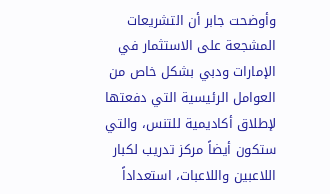وأوضحت جابر أن التشريعات المشجعة على الاستثمار في الإمارات ودبي بشكل خاص من العوامل الرئيسية التي دفعتها لإطلاق أكاديمية للتنس، والتي ستكون أيضاً مركز تدريب لكبار اللاعبين واللاعبات، استعداداً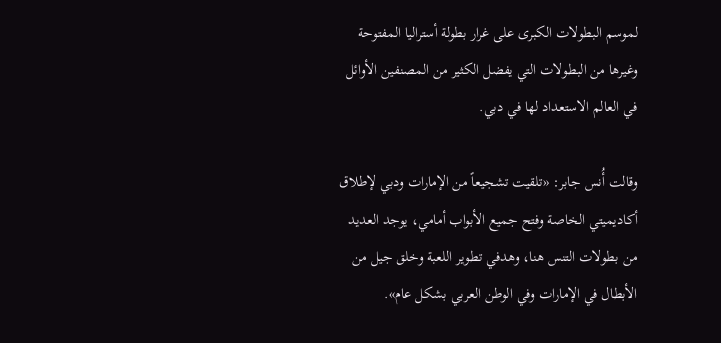لموسم البطولات الكبرى على غرار بطولة أستراليا المفتوحة وغيرها من البطولات التي يفضل الكثير من المصنفين الأوائل في العالم الاستعداد لها في دبي.

وقالت أُنس جابر: «تلقيت تشجيعاً من الإمارات ودبي لإطلاق أكاديميتي الخاصة وفتح جميع الأبواب أمامي، يوجد العديد من بطولات التنس هنا، وهدفي تطوير اللعبة وخلق جيل من الأبطال في الإمارات وفي الوطن العربي بشكل عام».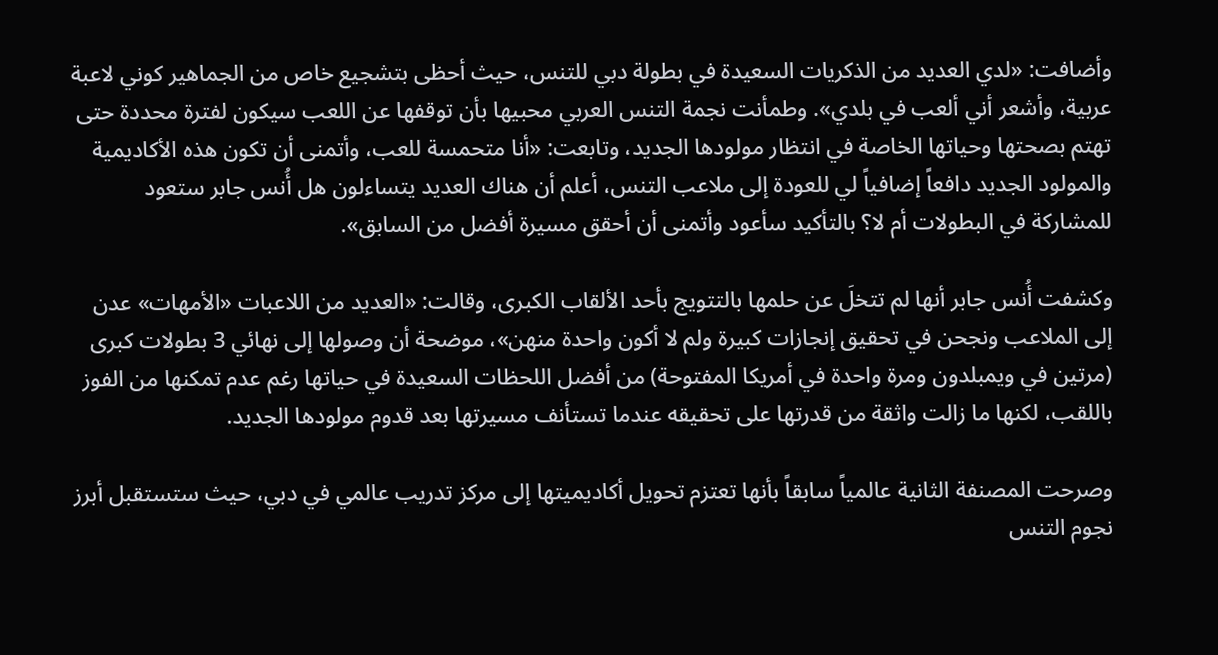وأضافت: «لدي العديد من الذكريات السعيدة في بطولة دبي للتنس، حيث أحظى بتشجيع خاص من الجماهير كوني لاعبة عربية، وأشعر أني ألعب في بلدي». وطمأنت نجمة التنس العربي محبيها بأن توقفها عن اللعب سيكون لفترة محددة حتى تهتم بصحتها وحياتها الخاصة في انتظار مولودها الجديد، وتابعت: «أنا متحمسة للعب، وأتمنى أن تكون هذه الأكاديمية والمولود الجديد دافعاً إضافياً لي للعودة إلى ملاعب التنس، أعلم أن هناك العديد يتساءلون هل أُنس جابر ستعود للمشاركة في البطولات أم لا؟ بالتأكيد سأعود وأتمنى أن أحقق مسيرة أفضل من السابق».

وكشفت أُنس جابر أنها لم تتخلَ عن حلمها بالتتويج بأحد الألقاب الكبرى، وقالت: «العديد من اللاعبات «الأمهات» عدن إلى الملاعب ونجحن في تحقيق إنجازات كبيرة ولم لا أكون واحدة منهن»، موضحة أن وصولها إلى نهائي 3 بطولات كبرى (مرتين في ويمبلدون ومرة واحدة في أمريكا المفتوحة) من أفضل اللحظات السعيدة في حياتها رغم عدم تمكنها من الفوز باللقب، لكنها ما زالت واثقة من قدرتها على تحقيقه عندما تستأنف مسيرتها بعد قدوم مولودها الجديد.

وصرحت المصنفة الثانية عالمياً سابقاً بأنها تعتزم تحويل أكاديميتها إلى مركز تدريب عالمي في دبي، حيث ستستقبل أبرز نجوم التنس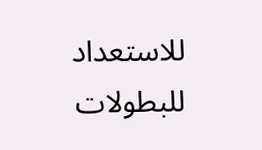للاستعداد للبطولات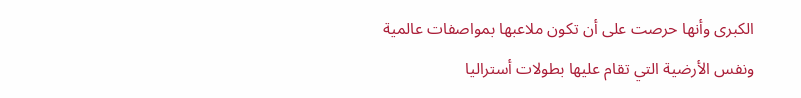الكبرى وأنها حرصت على أن تكون ملاعبها بمواصفات عالمية ونفس الأرضية التي تقام عليها بطولات أستراليا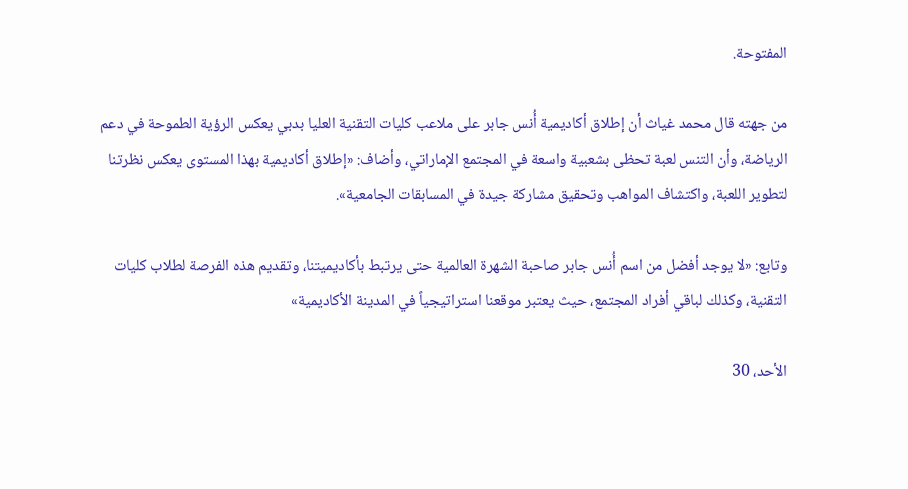المفتوحة.

من جهته قال محمد غياث أن إطلاق أكاديمية أُنس جابر على ملاعب كليات التقنية العليا بدبي يعكس الرؤية الطموحة في دعم الرياضة، وأن التنس لعبة تحظى بشعبية واسعة في المجتمع الإماراتي، وأضاف: «إطلاق أكاديمية بهذا المستوى يعكس نظرتنا لتطوير اللعبة، واكتشاف المواهب وتحقيق مشاركة جيدة في المسابقات الجامعية».

وتابع: «لا يوجد أفضل من اسم أُنس جابر صاحبة الشهرة العالمية حتى يرتبط بأكاديميتنا، وتقديم هذه الفرصة لطلاب كليات التقنية، وكذلك لباقي أفراد المجتمع، حيث يعتبر موقعنا استراتيجياً في المدينة الأكاديمية»

الأحد، 30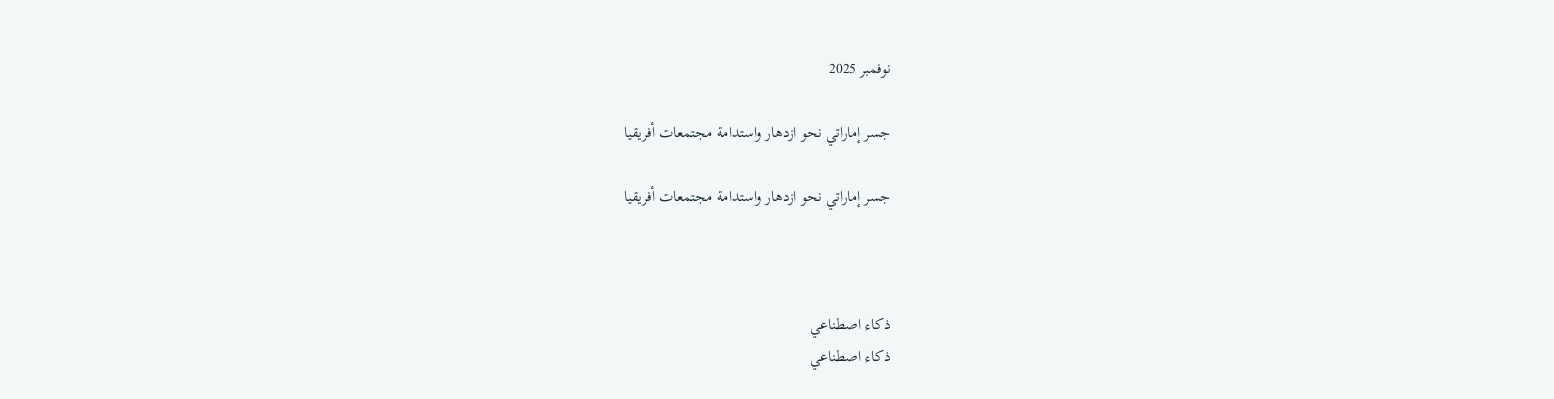نوفمبر 2025

جسر إماراتي نحو ازدهار واستدامة مجتمعات أفريقيا

جسر إماراتي نحو ازدهار واستدامة مجتمعات أفريقيا



ذكاء اصطناعي
ذكاء اصطناعي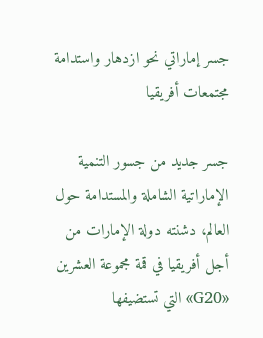جسر إماراتي نحو ازدهار واستدامة مجتمعات أفريقيا

جسر جديد من جسور التنمية الإماراتية الشاملة والمستدامة حول العالم، دشنته دولة الإمارات من أجل أفريقيا في قمة مجموعة العشرين «G20» التي تستضيفها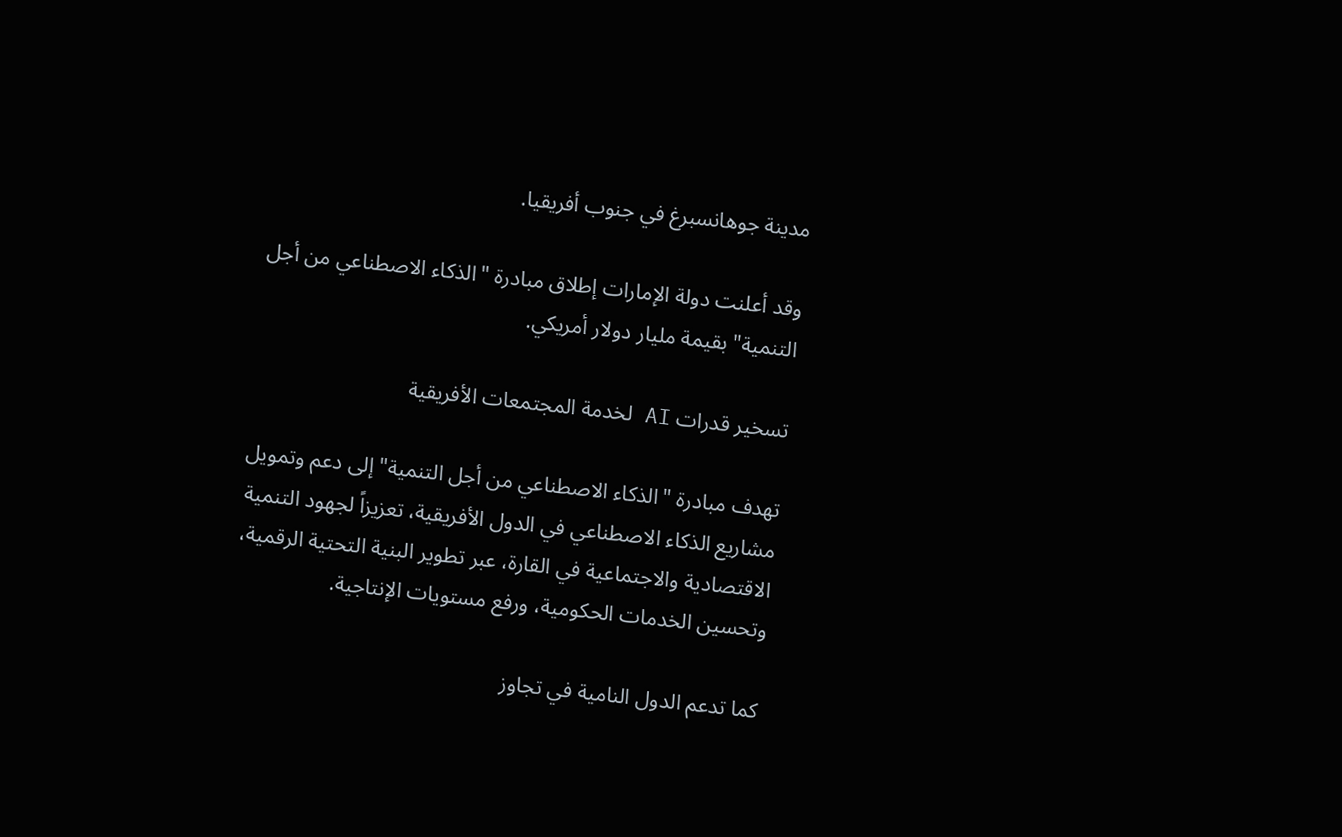مدينة جوهانسبرغ في جنوب أفريقيا.

وقد أعلنت دولة الإمارات إطلاق مبادرة "الذكاء الاصطناعي من أجل التنمية" بقيمة مليار دولار أمريكي.

تسخير قدرات AI لخدمة المجتمعات الأفريقية

تهدف مبادرة "الذكاء الاصطناعي من أجل التنمية" إلى دعم وتمويل مشاريع الذكاء الاصطناعي في الدول الأفريقية، تعزيزاً لجهود التنمية الاقتصادية والاجتماعية في القارة، عبر تطوير البنية التحتية الرقمية، وتحسين الخدمات الحكومية، ورفع مستويات الإنتاجية.

كما تدعم الدول النامية في تجاوز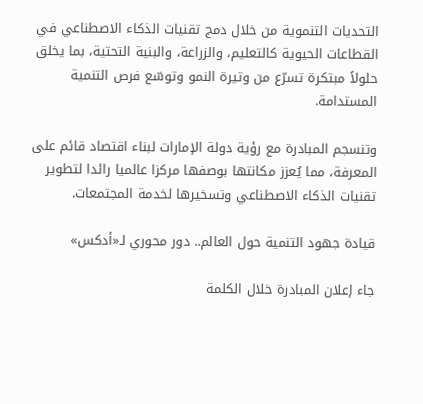التحديات التنموية من خلال دمج تقنيات الذكاء الاصطناعي في القطاعات الحيوية كالتعليم، والزراعة، والبنية التحتية، بما يخلق حلولاً مبتكرة تسرّع من وتيرة النمو وتوسّع فرص التنمية المستدامة.

وتنسجم المبادرة مع رؤية دولة الإمارات لبناء اقتصاد قائم على المعرفة، مما يُعزز مكانتها بوصفها مركزا عالميا رائدا لتطوير تقنيات الذكاء الاصطناعي وتسخيرها لخدمة المجتمعات.

قيادة جهود التنمية حول العالم.. دور محوري لـ«أدكس»

جاء إعلان المبادرة خلال الكلمة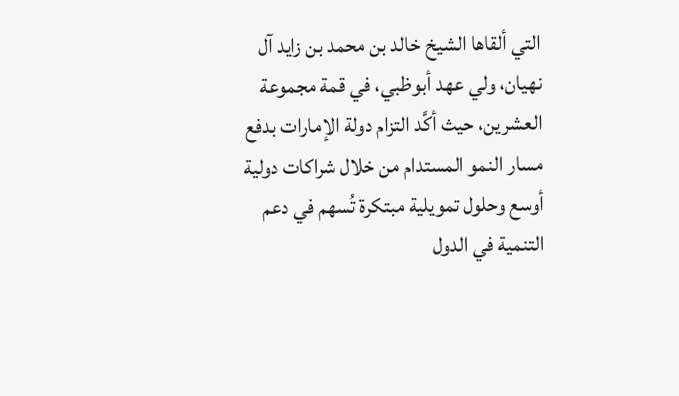التي ألقاها الشيخ خالد بن محمد بن زايد آل نهيان، ولي عهد أبوظبي، في قمة مجموعة العشرين، حيث أكَّد التزام دولة الإمارات بدفع مسار النمو المستدام من خلال شراكات دولية أوسع وحلول تمويلية مبتكرة تُسهم في دعم التنمية في الدول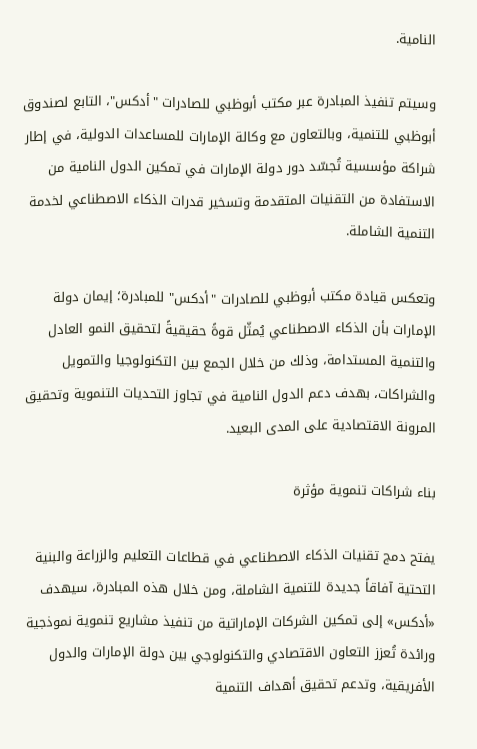النامية.

وسيتم تنفيذ المبادرة عبر مكتب أبوظبي للصادرات "أدكس"، التابع لصندوق أبوظبي للتنمية، وبالتعاون مع وكالة الإمارات للمساعدات الدولية، في إطار شراكة مؤسسية تُجسّد دور دولة الإمارات في تمكين الدول النامية من الاستفادة من التقنيات المتقدمة وتسخير قدرات الذكاء الاصطناعي لخدمة التنمية الشاملة.

وتعكس قيادة مكتب أبوظبي للصادرات "أدكس" للمبادرة؛ إيمان دولة الإمارات بأن الذكاء الاصطناعي يُمثّل قوةً حقيقيةً لتحقيق النمو العادل والتنمية المستدامة، وذلك من خلال الجمع بين التكنولوجيا والتمويل والشراكات، بهدف دعم الدول النامية في تجاوز التحديات التنموية وتحقيق المرونة الاقتصادية على المدى البعيد.

بناء شراكات تنموية مؤثرة

يفتح دمج تقنيات الذكاء الاصطناعي في قطاعات التعليم والزراعة والبنية التحتية آفاقاً جديدة للتنمية الشاملة، ومن خلال هذه المبادرة، سيهدف «أدكس» إلى تمكين الشركات الإماراتية من تنفيذ مشاريع تنموية نموذجية ورائدة تُعزز التعاون الاقتصادي والتكنولوجي بين دولة الإمارات والدول الأفريقية، وتدعم تحقيق أهداف التنمية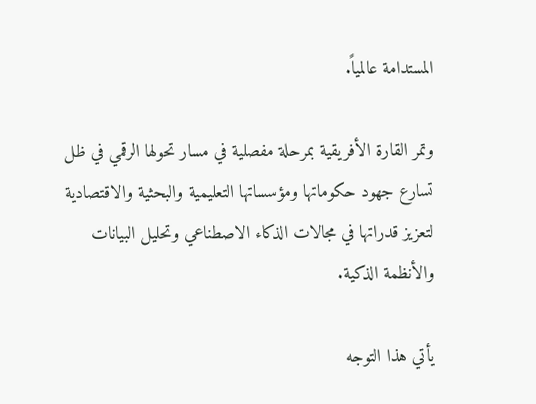المستدامة عالمياً.

وتمر القارة الأفريقية بمرحلة مفصلية في مسار تحولها الرقمي في ظل تسارع جهود حكوماتها ومؤسساتها التعليمية والبحثية والاقتصادية لتعزيز قدراتها في مجالات الذكاء الاصطناعي وتحليل البيانات والأنظمة الذكية.

يأتي هذا التوجه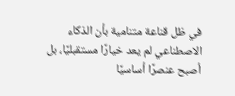في ظل قناعة متنامية بأن الذكاء الاصطناعي لم يعد خيارًا مستقبليًا، بل أصبح عنصرًا أساسيًا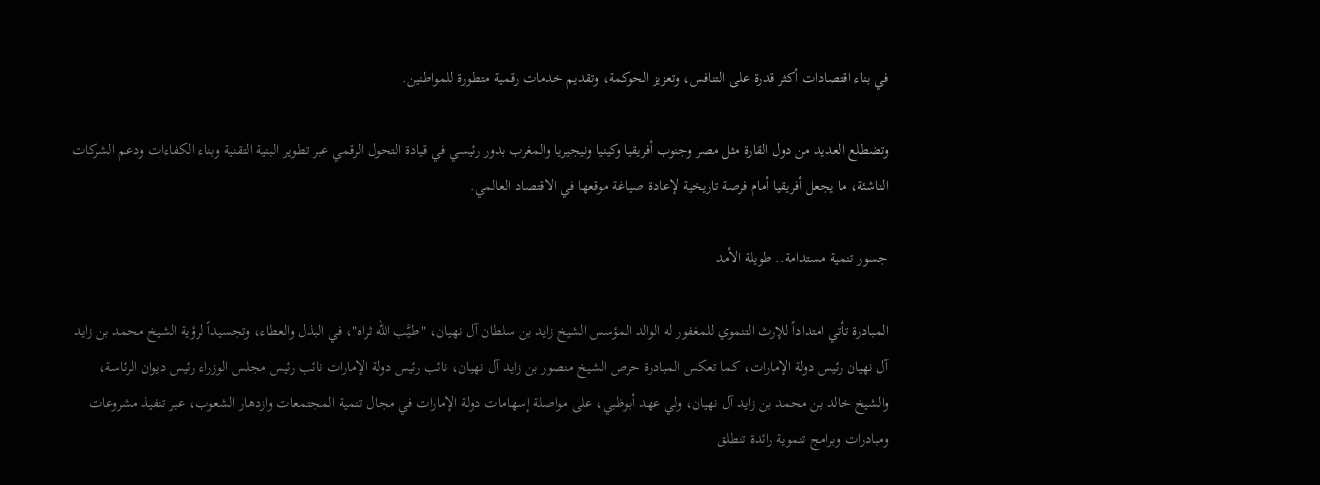في بناء اقتصادات أكثر قدرة على التنافس، وتعزيز الحوكمة، وتقديم خدمات رقمية متطورة للمواطنين.

وتضطلع العديد من دول القارة مثل مصر وجنوب أفريقيا وكينيا ونيجيريا والمغرب بدور رئيسي في قيادة التحول الرقمي عبر تطوير البنية التقنية وبناء الكفاءات ودعم الشركات الناشئة، ما يجعل أفريقيا أمام فرصة تاريخية لإعادة صياغة موقعها في الاقتصاد العالمي.

جسور تنمية مستدامة.. طويلة الأمد

المبادرة تأتي امتداداً للإرث التنموي للمغفور له الوالد المؤسس الشيخ زايد بن سلطان آل نهيان، "طيَّب الله ثراه"، في البذل والعطاء، وتجسيداً لرؤية الشيخ محمد بن زايد آل نهيان رئيس دولة الإمارات، كما تعكس المبادرة حرص الشيخ منصور بن زايد آل نهيان، نائب رئيس دولة الإمارات نائب رئيس مجلس الوزراء رئيس ديوان الرئاسة، والشيخ خالد بن محمد بن زايد آل نهيان، ولي عهد أبوظبي، على مواصلة إسهامات دولة الإمارات في مجال تنمية المجتمعات وازدهار الشعوب، عبر تنفيذ مشروعات ومبادرات وبرامج تنموية رائدة تنطلق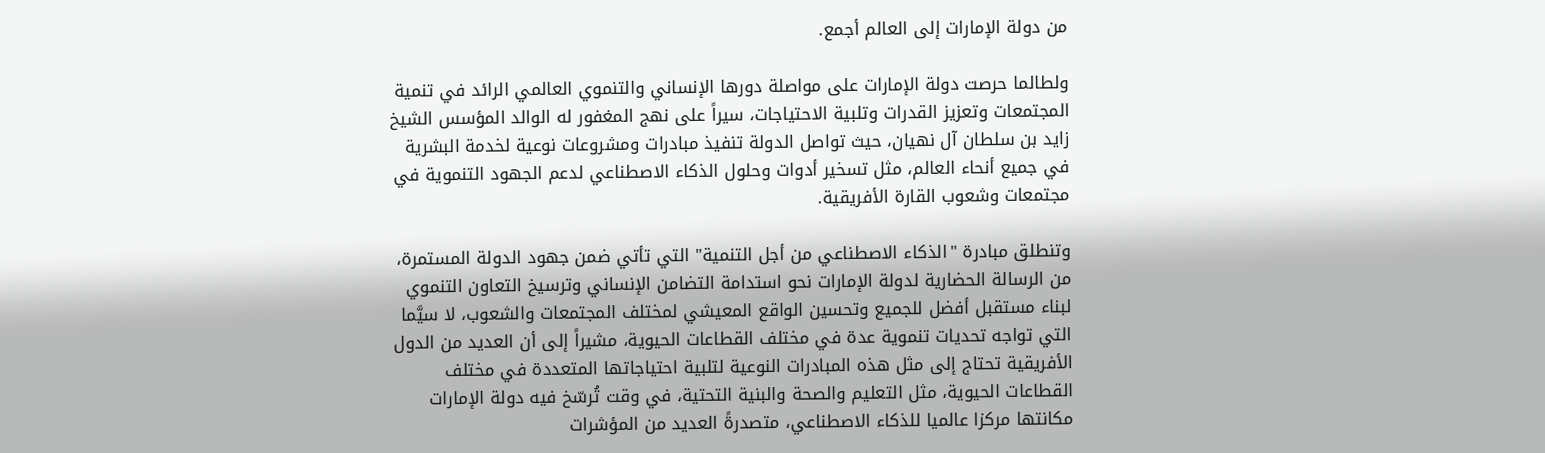من دولة الإمارات إلى العالم أجمع.

ولطالما حرصت دولة الإمارات على مواصلة دورها الإنساني والتنموي العالمي الرائد في تنمية المجتمعات وتعزيز القدرات وتلبية الاحتياجات، سيراً على نهج المغفور له الوالد المؤسس الشيخ زايد بن سلطان آل نهيان، حيث تواصل الدولة تنفيذ مبادرات ومشروعات نوعية لخدمة البشرية في جميع أنحاء العالم، مثل تسخير أدوات وحلول الذكاء الاصطناعي لدعم الجهود التنموية في مجتمعات وشعوب القارة الأفريقية.

وتنطلق مبادرة "الذكاء الاصطناعي من أجل التنمية" التي تأتي ضمن جهود الدولة المستمرة، من الرسالة الحضارية لدولة الإمارات نحو استدامة التضامن الإنساني وترسيخ التعاون التنموي لبناء مستقبل أفضل للجميع وتحسين الواقع المعيشي لمختلف المجتمعات والشعوب، لا سيَّما التي تواجه تحديات تنموية عدة في مختلف القطاعات الحيوية، مشيراً إلى أن العديد من الدول الأفريقية تحتاج إلى مثل هذه المبادرات النوعية لتلبية احتياجاتها المتعددة في مختلف القطاعات الحيوية، مثل التعليم والصحة والبنية التحتية، في وقت تُرسّخ فيه دولة الإمارات مكانتها مركزا عالميا للذكاء الاصطناعي، متصدرةً العديد من المؤشرات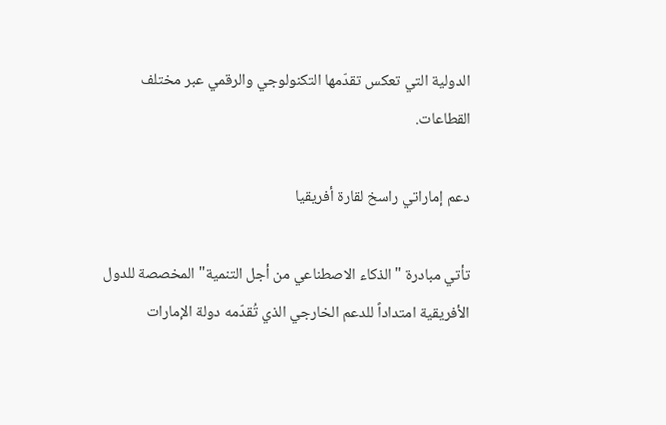الدولية التي تعكس تقدّمها التكنولوجي والرقمي عبر مختلف القطاعات.

دعم إماراتي راسخ لقارة أفريقيا

تأتي مبادرة "الذكاء الاصطناعي من أجل التنمية" المخصصة للدول الأفريقية امتداداً للدعم الخارجي الذي تُقدّمه دولة الإمارات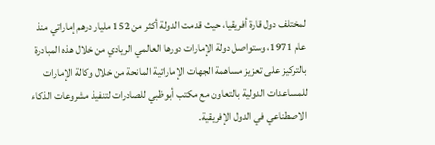لمختلف دول قارة أفريقيا، حيث قدمت الدولة أكثر من 152 مليار درهم إماراتي منذ عام 1971، وستواصل دولة الإمارات دورها العالمي الريادي من خلال هذه المبادرة بالتركيز على تعزيز مساهمة الجهات الإماراتية المانحة من خلال وكالة الإمارات للمساعدات الدولية بالتعاون مع مكتب أبوظبي للصادرات لتنفيذ مشروعات الذكاء الاصطناعي في الدول الإفريقية.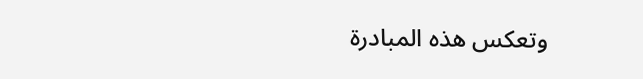وتعكس هذه المبادرة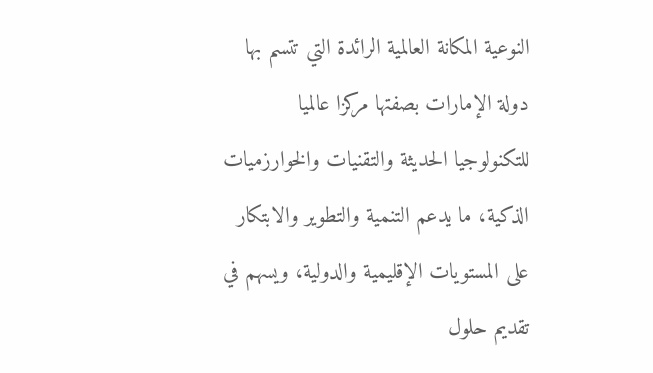النوعية المكانة العالمية الرائدة التي تتسم بها دولة الإمارات بصفتها مركزا عالميا للتكنولوجيا الحديثة والتقنيات والخوارزميات الذكية، ما يدعم التنمية والتطوير والابتكار على المستويات الإقليمية والدولية، ويسهم في تقديم حلول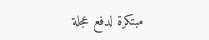مبتكرة لدفع عجلة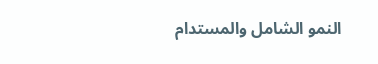النمو الشامل والمستدام